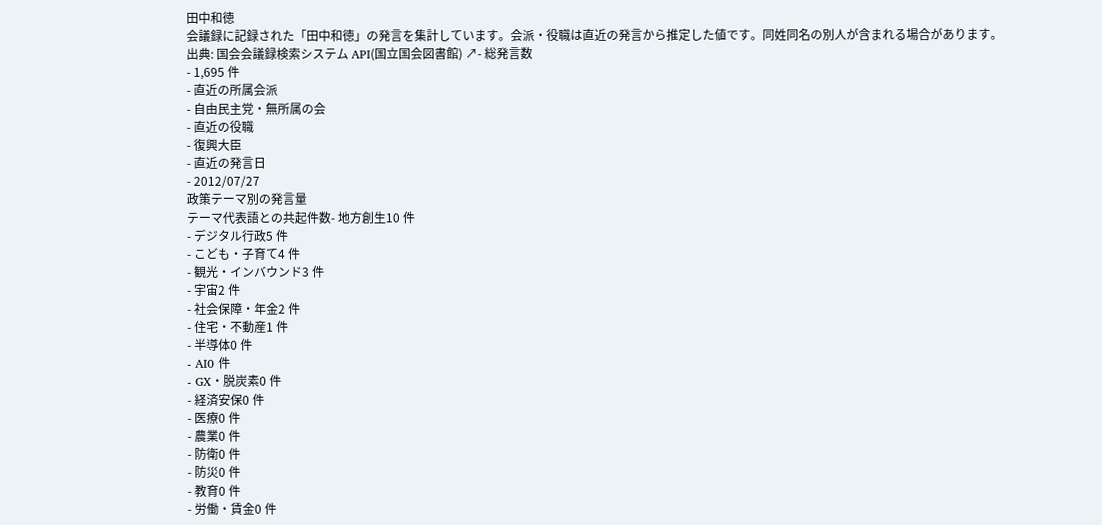田中和徳
会議録に記録された「田中和徳」の発言を集計しています。会派・役職は直近の発言から推定した値です。同姓同名の別人が含まれる場合があります。
出典: 国会会議録検索システム API(国立国会図書館) ↗- 総発言数
- 1,695 件
- 直近の所属会派
- 自由民主党・無所属の会
- 直近の役職
- 復興大臣
- 直近の発言日
- 2012/07/27
政策テーマ別の発言量
テーマ代表語との共起件数- 地方創生10 件
- デジタル行政5 件
- こども・子育て4 件
- 観光・インバウンド3 件
- 宇宙2 件
- 社会保障・年金2 件
- 住宅・不動産1 件
- 半導体0 件
- AI0 件
- GX・脱炭素0 件
- 経済安保0 件
- 医療0 件
- 農業0 件
- 防衛0 件
- 防災0 件
- 教育0 件
- 労働・賃金0 件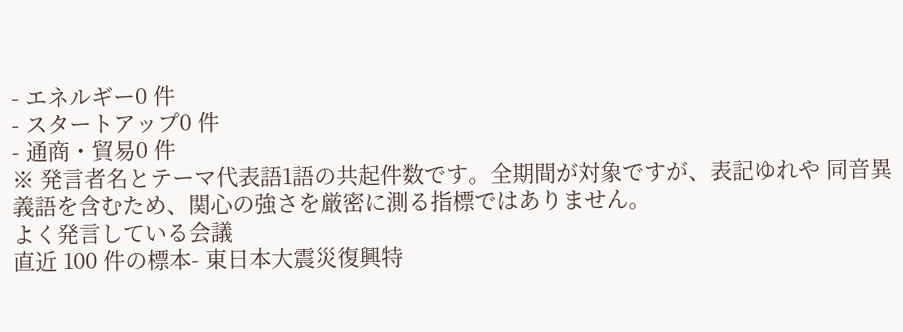- エネルギー0 件
- スタートアップ0 件
- 通商・貿易0 件
※ 発言者名とテーマ代表語1語の共起件数です。全期間が対象ですが、表記ゆれや 同音異義語を含むため、関心の強さを厳密に測る指標ではありません。
よく発言している会議
直近 100 件の標本- 東日本大震災復興特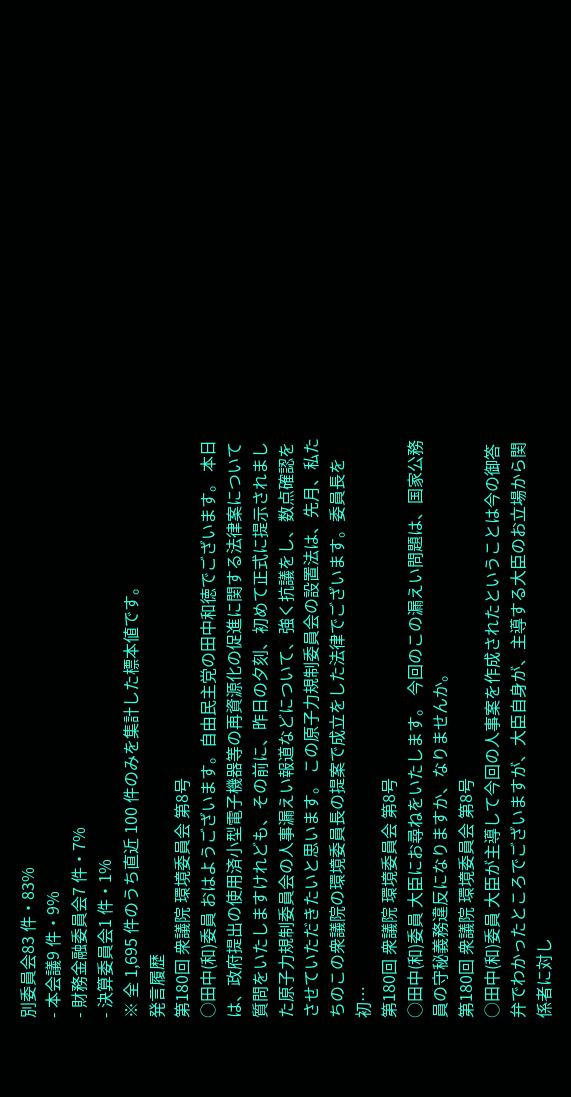別委員会83 件・83%
- 本会議9 件・9%
- 財務金融委員会7 件・7%
- 決算委員会1 件・1%
※ 全 1,695 件のうち直近 100 件のみを集計した標本値です。
発言履歴
第180回 衆議院 環境委員会 第8号
○田中(和)委員 おはようございます。自由民主党の田中和徳でございます。 本日は、政府提出の使用済小型電子機器等の再資源化の促進に関する法律案について質問をいたしますけれども、その前に、昨日の夕刻、初めて正式に提示されました原子力規制委員会の人事漏えい報道などについて、強く抗議をし、数点確認をさせていただきたいと思います。 この原子力規制委員会の設置法は、先月、私たちのこの衆議院の環境委員長の提案で成立をした法律でございます。委員長を初…
第180回 衆議院 環境委員会 第8号
○田中(和)委員 大臣にお尋ねをいたします。 今回のこの漏えい問題は、国家公務員の守秘義務違反になりますか、なりませんか。
第180回 衆議院 環境委員会 第8号
○田中(和)委員 大臣が主導して今回の人事案を作成されたということは今の御答弁でわかったところでございますが、大臣自身が、主導する大臣のお立場から関係者に対し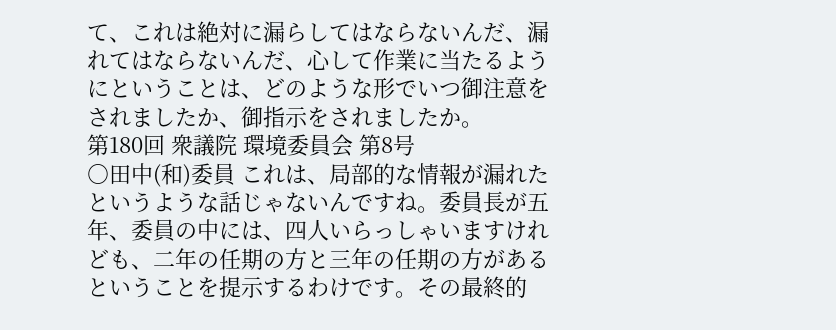て、これは絶対に漏らしてはならないんだ、漏れてはならないんだ、心して作業に当たるようにということは、どのような形でいつ御注意をされましたか、御指示をされましたか。
第180回 衆議院 環境委員会 第8号
○田中(和)委員 これは、局部的な情報が漏れたというような話じゃないんですね。委員長が五年、委員の中には、四人いらっしゃいますけれども、二年の任期の方と三年の任期の方があるということを提示するわけです。その最終的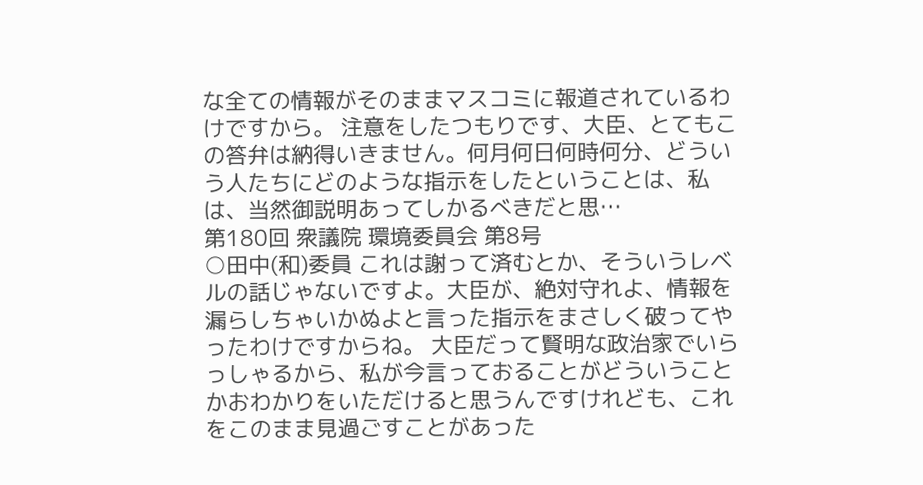な全ての情報がそのままマスコミに報道されているわけですから。 注意をしたつもりです、大臣、とてもこの答弁は納得いきません。何月何日何時何分、どういう人たちにどのような指示をしたということは、私は、当然御説明あってしかるべきだと思…
第180回 衆議院 環境委員会 第8号
○田中(和)委員 これは謝って済むとか、そういうレベルの話じゃないですよ。大臣が、絶対守れよ、情報を漏らしちゃいかぬよと言った指示をまさしく破ってやったわけですからね。 大臣だって賢明な政治家でいらっしゃるから、私が今言っておることがどういうことかおわかりをいただけると思うんですけれども、これをこのまま見過ごすことがあった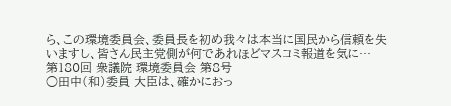ら、この環境委員会、委員長を初め我々は本当に国民から信頼を失いますし、皆さん民主党側が何であれほどマスコミ報道を気に…
第180回 衆議院 環境委員会 第8号
○田中(和)委員 大臣は、確かにおっ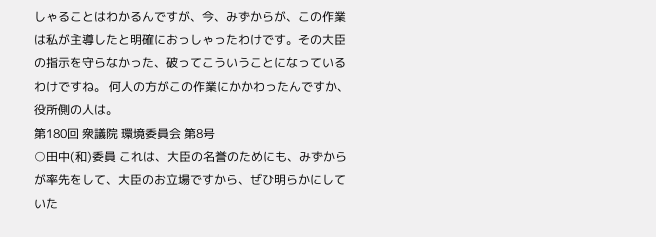しゃることはわかるんですが、今、みずからが、この作業は私が主導したと明確におっしゃったわけです。その大臣の指示を守らなかった、破ってこういうことになっているわけですね。 何人の方がこの作業にかかわったんですか、役所側の人は。
第180回 衆議院 環境委員会 第8号
○田中(和)委員 これは、大臣の名誉のためにも、みずからが率先をして、大臣のお立場ですから、ぜひ明らかにしていた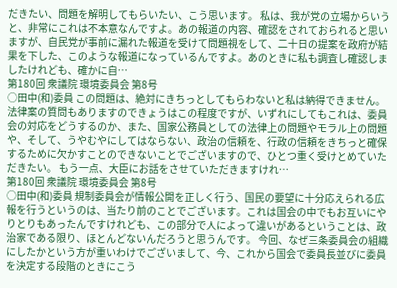だきたい、問題を解明してもらいたい、こう思います。 私は、我が党の立場からいうと、非常にこれは不本意なんですよ。あの報道の内容、確認をされておられると思いますが、自民党が事前に漏れた報道を受けて問題視をして、二十日の提案を政府が結果を下した、このような報道になっているんですよ。あのときに私も調査し確認しましたけれども、確かに自…
第180回 衆議院 環境委員会 第8号
○田中(和)委員 この問題は、絶対にきちっとしてもらわないと私は納得できません。法律案の質問もありますのできょうはこの程度ですが、いずれにしてもこれは、委員会の対応をどうするのか、また、国家公務員としての法律上の問題やモラル上の問題や、そして、うやむやにしてはならない、政治の信頼を、行政の信頼をきちっと確保するために欠かすことのできないことでございますので、ひとつ重く受けとめていただきたい。 もう一点、大臣にお話をさせていただきますけれ…
第180回 衆議院 環境委員会 第8号
○田中(和)委員 規制委員会が情報公開を正しく行う、国民の要望に十分応えられる広報を行うというのは、当たり前のことでございます。これは国会の中でもお互いにやりとりもあったんですけれども、この部分で人によって違いがあるということは、政治家である限り、ほとんどないんだろうと思うんです。 今回、なぜ三条委員会の組織にしたかという方が重いわけでございまして、今、これから国会で委員長並びに委員を決定する段階のときにこう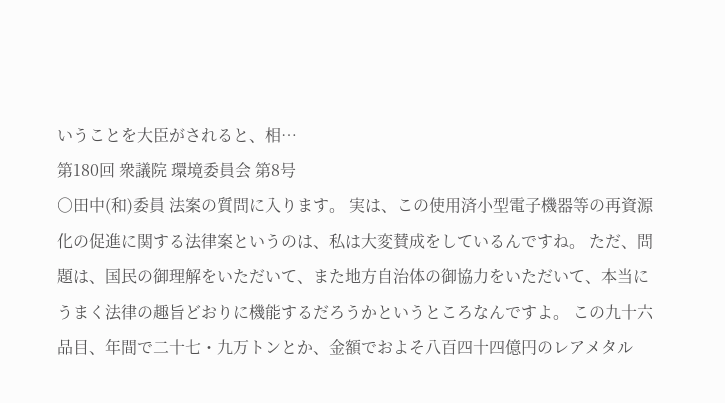いうことを大臣がされると、相…
第180回 衆議院 環境委員会 第8号
○田中(和)委員 法案の質問に入ります。 実は、この使用済小型電子機器等の再資源化の促進に関する法律案というのは、私は大変賛成をしているんですね。 ただ、問題は、国民の御理解をいただいて、また地方自治体の御協力をいただいて、本当にうまく法律の趣旨どおりに機能するだろうかというところなんですよ。 この九十六品目、年間で二十七・九万トンとか、金額でおよそ八百四十四億円のレアメタル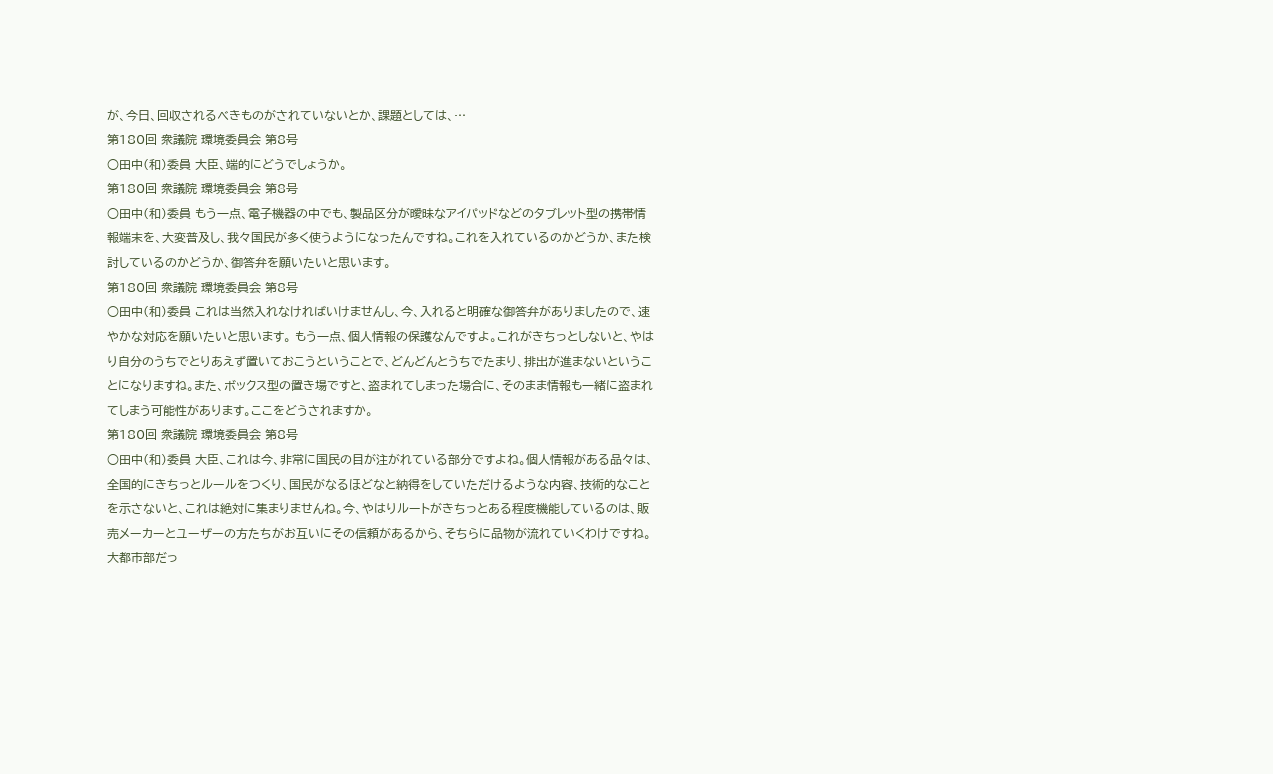が、今日、回収されるべきものがされていないとか、課題としては、…
第180回 衆議院 環境委員会 第8号
○田中(和)委員 大臣、端的にどうでしょうか。
第180回 衆議院 環境委員会 第8号
○田中(和)委員 もう一点、電子機器の中でも、製品区分が曖昧なアイパッドなどのタブレット型の携帯情報端末を、大変普及し、我々国民が多く使うようになったんですね。これを入れているのかどうか、また検討しているのかどうか、御答弁を願いたいと思います。
第180回 衆議院 環境委員会 第8号
○田中(和)委員 これは当然入れなければいけませんし、今、入れると明確な御答弁がありましたので、速やかな対応を願いたいと思います。 もう一点、個人情報の保護なんですよ。これがきちっとしないと、やはり自分のうちでとりあえず置いておこうということで、どんどんとうちでたまり、排出が進まないということになりますね。また、ボックス型の置き場ですと、盗まれてしまった場合に、そのまま情報も一緒に盗まれてしまう可能性があります。ここをどうされますか。
第180回 衆議院 環境委員会 第8号
○田中(和)委員 大臣、これは今、非常に国民の目が注がれている部分ですよね。個人情報がある品々は、全国的にきちっとルールをつくり、国民がなるほどなと納得をしていただけるような内容、技術的なことを示さないと、これは絶対に集まりませんね。今、やはりルートがきちっとある程度機能しているのは、販売メーカーとユーザーの方たちがお互いにその信頼があるから、そちらに品物が流れていくわけですね。 大都市部だっ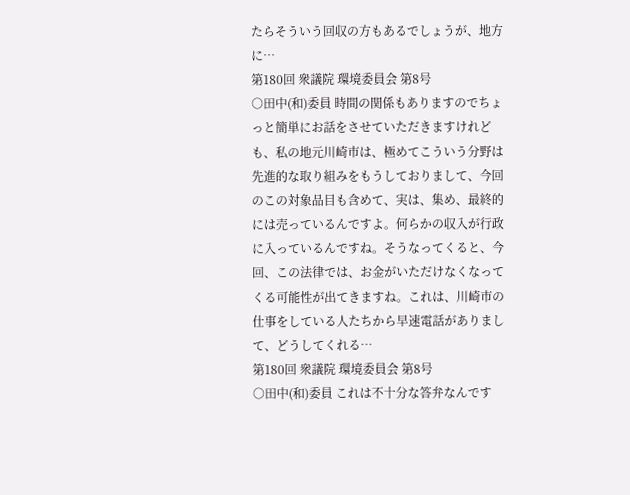たらそういう回収の方もあるでしょうが、地方に…
第180回 衆議院 環境委員会 第8号
○田中(和)委員 時間の関係もありますのでちょっと簡単にお話をさせていただきますけれども、私の地元川崎市は、極めてこういう分野は先進的な取り組みをもうしておりまして、今回のこの対象品目も含めて、実は、集め、最終的には売っているんですよ。何らかの収入が行政に入っているんですね。そうなってくると、今回、この法律では、お金がいただけなくなってくる可能性が出てきますね。これは、川崎市の仕事をしている人たちから早速電話がありまして、どうしてくれる…
第180回 衆議院 環境委員会 第8号
○田中(和)委員 これは不十分な答弁なんです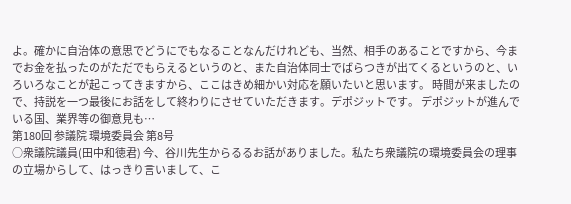よ。確かに自治体の意思でどうにでもなることなんだけれども、当然、相手のあることですから、今までお金を払ったのがただでもらえるというのと、また自治体同士でばらつきが出てくるというのと、いろいろなことが起こってきますから、ここはきめ細かい対応を願いたいと思います。 時間が来ましたので、持説を一つ最後にお話をして終わりにさせていただきます。デポジットです。 デポジットが進んでいる国、業界等の御意見も…
第180回 参議院 環境委員会 第8号
○衆議院議員(田中和徳君) 今、谷川先生からるるお話がありました。私たち衆議院の環境委員会の理事の立場からして、はっきり言いまして、こ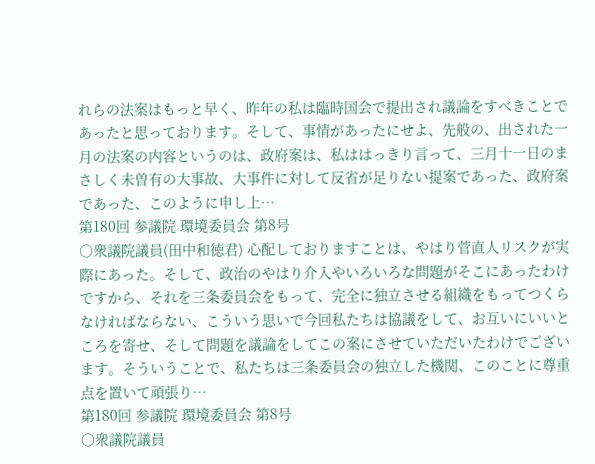れらの法案はもっと早く、昨年の私は臨時国会で提出され議論をすべきことであったと思っております。そして、事情があったにせよ、先般の、出された一月の法案の内容というのは、政府案は、私ははっきり言って、三月十一日のまさしく未曽有の大事故、大事件に対して反省が足りない提案であった、政府案であった、このように申し上…
第180回 参議院 環境委員会 第8号
○衆議院議員(田中和徳君) 心配しておりますことは、やはり菅直人リスクが実際にあった。そして、政治のやはり介入やいろいろな問題がそこにあったわけですから、それを三条委員会をもって、完全に独立させる組織をもってつくらなければならない、こういう思いで今回私たちは協議をして、お互いにいいところを寄せ、そして問題を議論をしてこの案にさせていただいたわけでございます。そういうことで、私たちは三条委員会の独立した機関、このことに尊重点を置いて頑張り…
第180回 参議院 環境委員会 第8号
○衆議院議員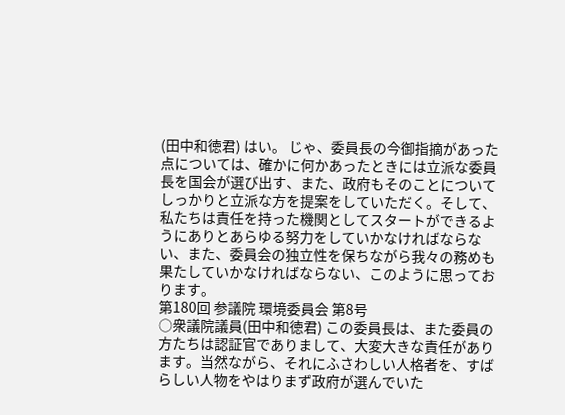(田中和徳君) はい。 じゃ、委員長の今御指摘があった点については、確かに何かあったときには立派な委員長を国会が選び出す、また、政府もそのことについてしっかりと立派な方を提案をしていただく。そして、私たちは責任を持った機関としてスタートができるようにありとあらゆる努力をしていかなければならない、また、委員会の独立性を保ちながら我々の務めも果たしていかなければならない、このように思っております。
第180回 参議院 環境委員会 第8号
○衆議院議員(田中和徳君) この委員長は、また委員の方たちは認証官でありまして、大変大きな責任があります。当然ながら、それにふさわしい人格者を、すばらしい人物をやはりまず政府が選んでいた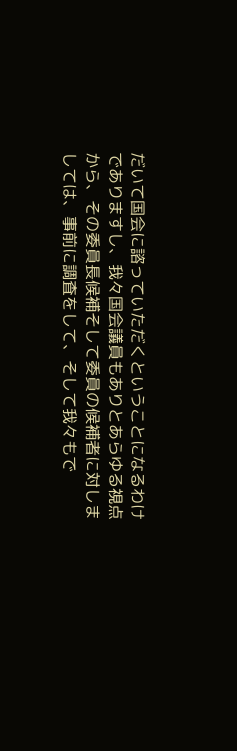だいて国会に諮っていただくということになるわけでありますし、我々国会議員もありとあらゆる視点から、その委員長候補そして委員の候補者に対しましては、事前に調査をして、そして我々もで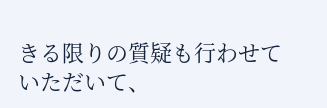きる限りの質疑も行わせていただいて、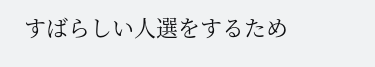すばらしい人選をするため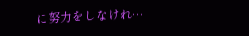に努力をしなけれ…